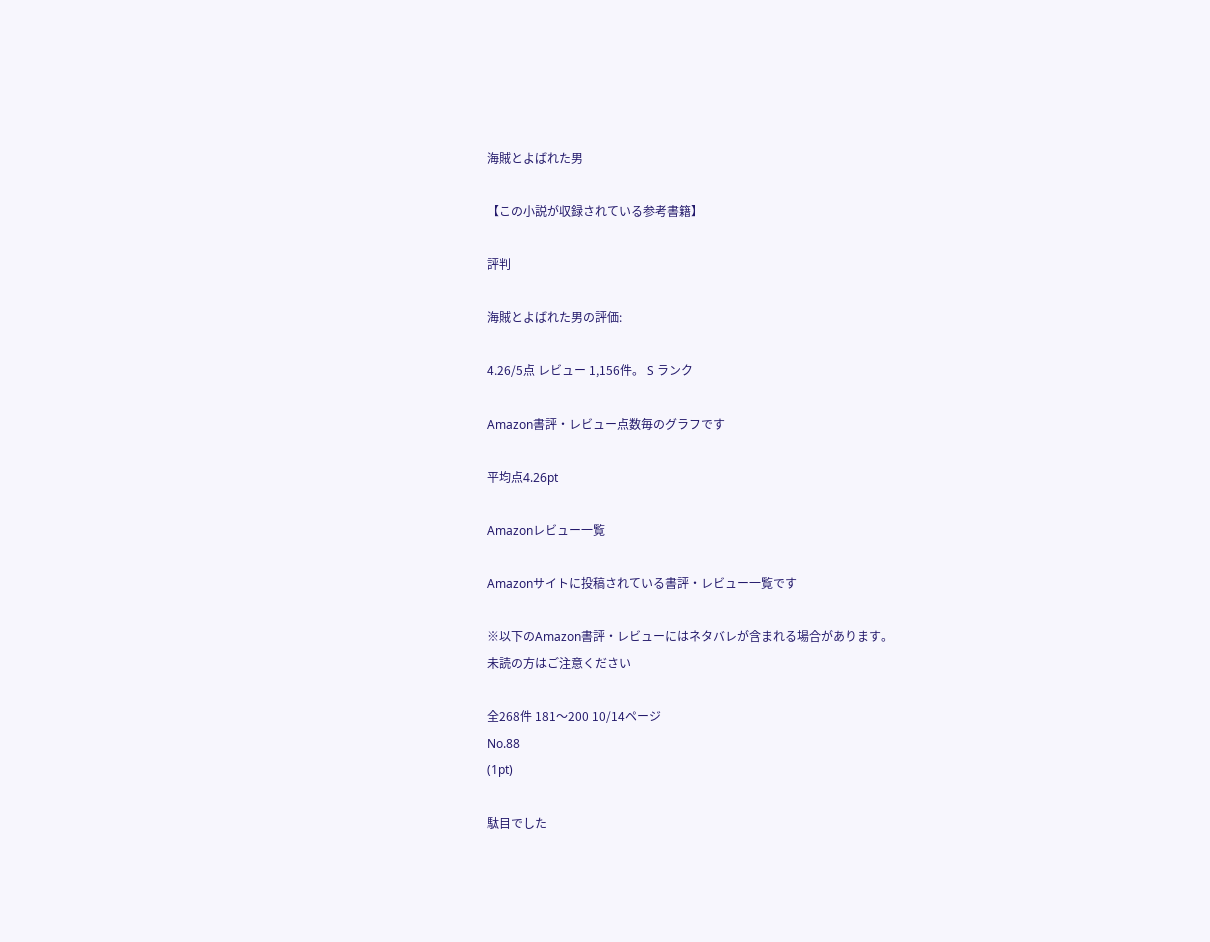海賊とよばれた男

【この小説が収録されている参考書籍】

評判

海賊とよばれた男の評価:

4.26/5点 レビュー 1,156件。 S ランク

Amazon書評・レビュー点数毎のグラフです

平均点4.26pt

Amazonレビュー一覧

Amazonサイトに投稿されている書評・レビュー一覧です

※以下のAmazon書評・レビューにはネタバレが含まれる場合があります。
未読の方はご注意ください

全268件 181〜200 10/14ページ
No.88
(1pt)

駄目でした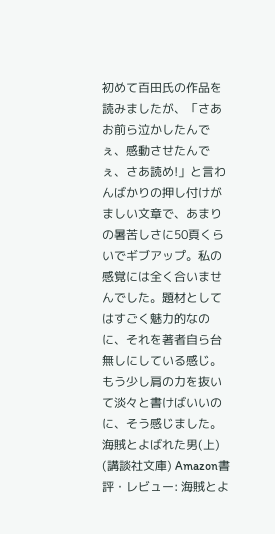初めて百田氏の作品を読みましたが、「さあお前ら泣かしたんでぇ、感動させたんでぇ、さあ読め!」と言わんばかりの押し付けがましい文章で、あまりの暑苦しさに50頁くらいでギブアップ。私の感覚には全く合いませんでした。題材としてはすごく魅力的なのに、それを著者自ら台無しにしている感じ。もう少し肩の力を抜いて淡々と書けばいいのに、そう感じました。
海賊とよばれた男(上) (講談社文庫) Amazon書評・レビュー: 海賊とよ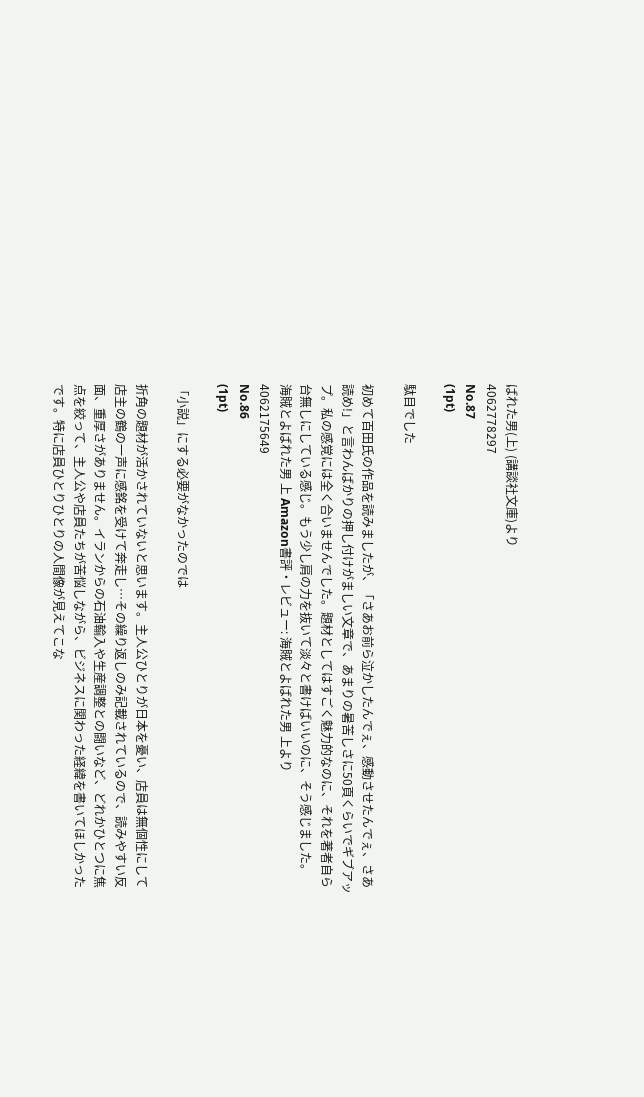ばれた男(上) (講談社文庫)より
4062778297
No.87
(1pt)

駄目でした

初めて百田氏の作品を読みましたが、「さあお前ら泣かしたんでぇ、感動させたんでぇ、さあ読め!」と言わんばかりの押し付けがましい文章で、あまりの暑苦しさに50頁くらいでギブアップ。私の感覚には全く合いませんでした。題材としてはすごく魅力的なのに、それを著者自ら台無しにしている感じ。もう少し肩の力を抜いて淡々と書けばいいのに、そう感じました。
海賊とよばれた男 上 Amazon書評・レビュー: 海賊とよばれた男 上より
4062175649
No.86
(1pt)

「小説」にする必要がなかったのでは

折角の題材が活かされていないと思います。主人公ひとりが日本を憂い、店員は無個性にして店主の鶴の一声に感銘を受けて奔走し…その繰り返しのみ記載されているので、読みやすい反面、重厚さがありません。イランからの石油輸入や生産調整との闘いなど、どれかひとつに焦点を絞って、主人公や店員たちが苦悩しながら、ビジネスに関わった経緯を書いてほしかったです。特に店員ひとりひとりの人間像が見えてこな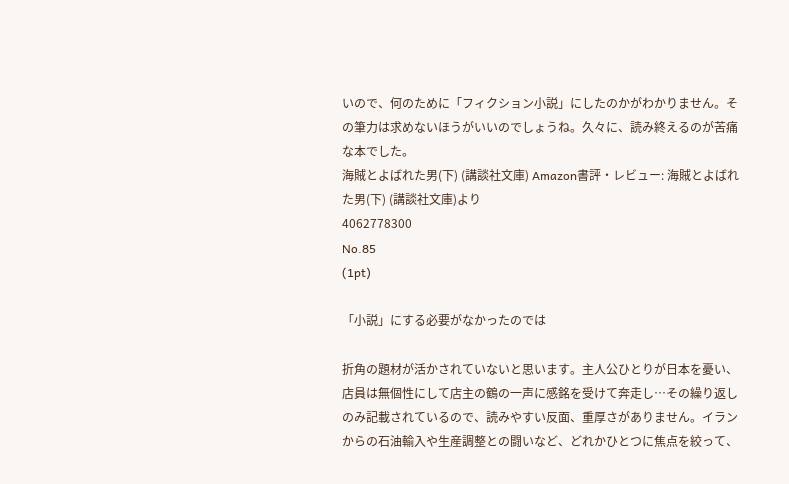いので、何のために「フィクション小説」にしたのかがわかりません。その筆力は求めないほうがいいのでしょうね。久々に、読み終えるのが苦痛な本でした。
海賊とよばれた男(下) (講談社文庫) Amazon書評・レビュー: 海賊とよばれた男(下) (講談社文庫)より
4062778300
No.85
(1pt)

「小説」にする必要がなかったのでは

折角の題材が活かされていないと思います。主人公ひとりが日本を憂い、店員は無個性にして店主の鶴の一声に感銘を受けて奔走し…その繰り返しのみ記載されているので、読みやすい反面、重厚さがありません。イランからの石油輸入や生産調整との闘いなど、どれかひとつに焦点を絞って、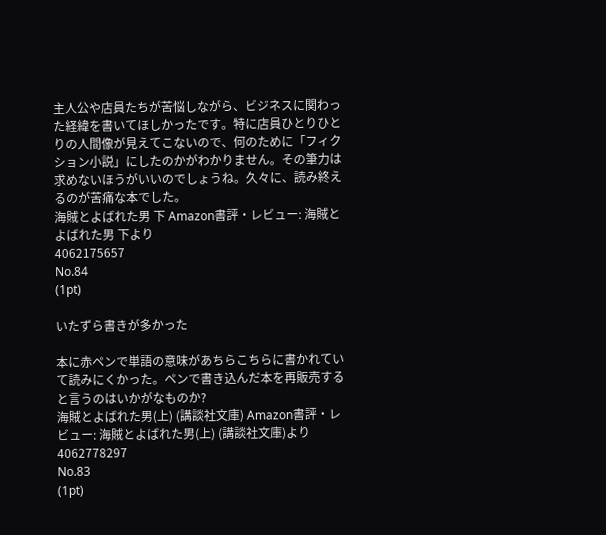主人公や店員たちが苦悩しながら、ビジネスに関わった経緯を書いてほしかったです。特に店員ひとりひとりの人間像が見えてこないので、何のために「フィクション小説」にしたのかがわかりません。その筆力は求めないほうがいいのでしょうね。久々に、読み終えるのが苦痛な本でした。
海賊とよばれた男 下 Amazon書評・レビュー: 海賊とよばれた男 下より
4062175657
No.84
(1pt)

いたずら書きが多かった

本に赤ペンで単語の意味があちらこちらに書かれていて読みにくかった。ペンで書き込んだ本を再販売すると言うのはいかがなものか?
海賊とよばれた男(上) (講談社文庫) Amazon書評・レビュー: 海賊とよばれた男(上) (講談社文庫)より
4062778297
No.83
(1pt)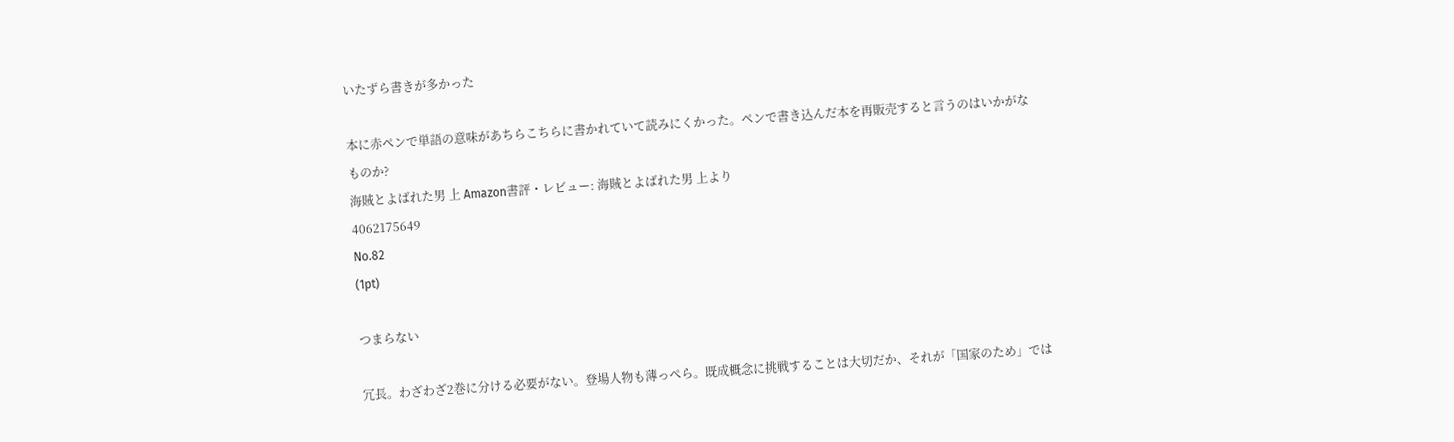いたずら書きが多かった

本に赤ペンで単語の意味があちらこちらに書かれていて読みにくかった。ペンで書き込んだ本を再販売すると言うのはいかがなものか?
海賊とよばれた男 上 Amazon書評・レビュー: 海賊とよばれた男 上より
4062175649
No.82
(1pt)

つまらない

冗長。わざわざ2巻に分ける必要がない。登場人物も薄っぺら。既成概念に挑戦することは大切だか、それが「国家のため」では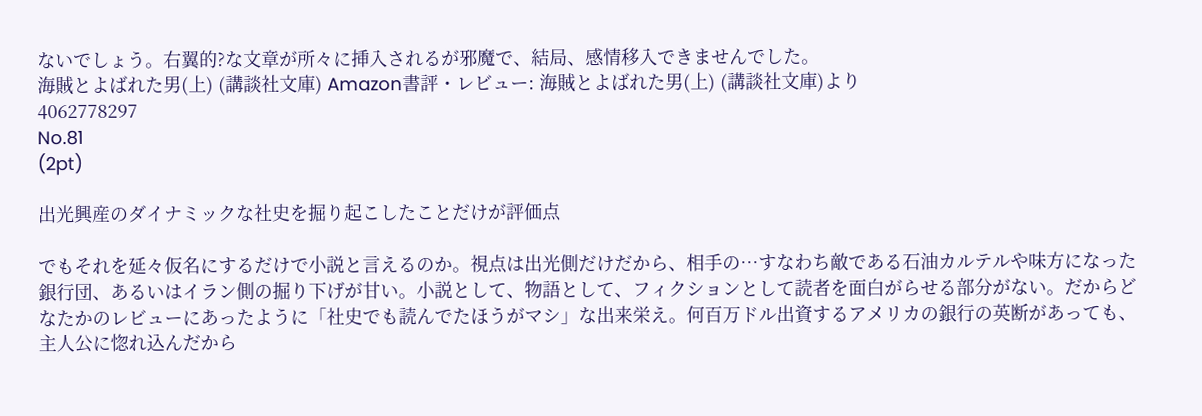ないでしょう。右翼的?な文章が所々に挿入されるが邪魔で、結局、感情移入できませんでした。
海賊とよばれた男(上) (講談社文庫) Amazon書評・レビュー: 海賊とよばれた男(上) (講談社文庫)より
4062778297
No.81
(2pt)

出光興産のダイナミックな社史を掘り起こしたことだけが評価点

でもそれを延々仮名にするだけで小説と言えるのか。視点は出光側だけだから、相手の…すなわち敵である石油カルテルや味方になった銀行団、あるいはイラン側の掘り下げが甘い。小説として、物語として、フィクションとして読者を面白がらせる部分がない。だからどなたかのレビューにあったように「社史でも読んでたほうがマシ」な出来栄え。何百万ドル出資するアメリカの銀行の英断があっても、主人公に惚れ込んだから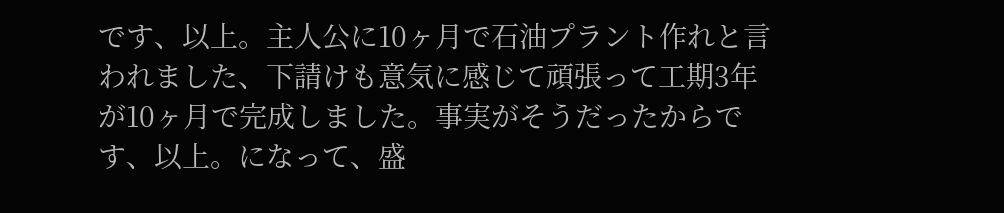です、以上。主人公に10ヶ月で石油プラント作れと言われました、下請けも意気に感じて頑張って工期3年が10ヶ月で完成しました。事実がそうだったからです、以上。になって、盛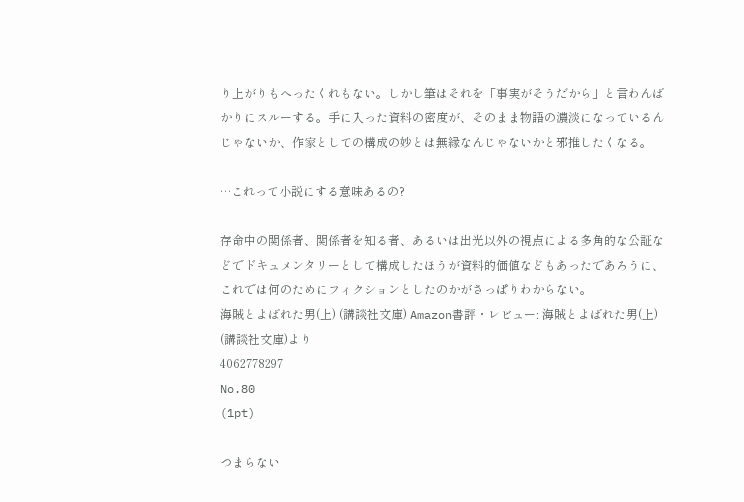り上がりもへったくれもない。しかし筆はそれを「事実がそうだから」と言わんばかりにスルーする。手に入った資料の密度が、そのまま物語の濃淡になっているんじゃないか、作家としての構成の妙とは無縁なんじゃないかと邪推したくなる。

…これって小説にする意味あるの?

存命中の関係者、関係者を知る者、あるいは出光以外の視点による多角的な公証などでドキュメンタリーとして構成したほうが資料的価値などもあったであろうに、これでは何のためにフィクションとしたのかがさっぱりわからない。
海賊とよばれた男(上) (講談社文庫) Amazon書評・レビュー: 海賊とよばれた男(上) (講談社文庫)より
4062778297
No.80
(1pt)

つまらない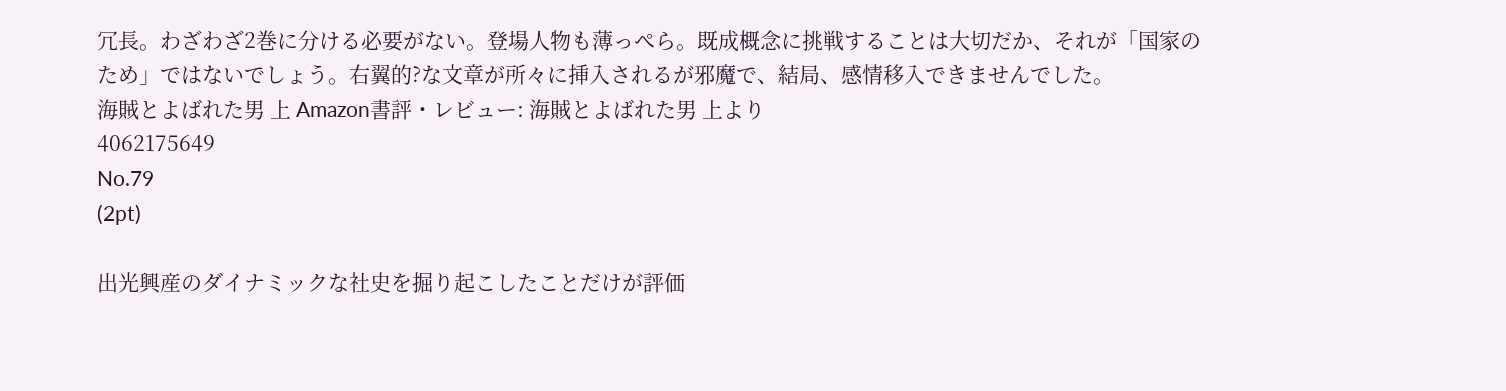冗長。わざわざ2巻に分ける必要がない。登場人物も薄っぺら。既成概念に挑戦することは大切だか、それが「国家のため」ではないでしょう。右翼的?な文章が所々に挿入されるが邪魔で、結局、感情移入できませんでした。
海賊とよばれた男 上 Amazon書評・レビュー: 海賊とよばれた男 上より
4062175649
No.79
(2pt)

出光興産のダイナミックな社史を掘り起こしたことだけが評価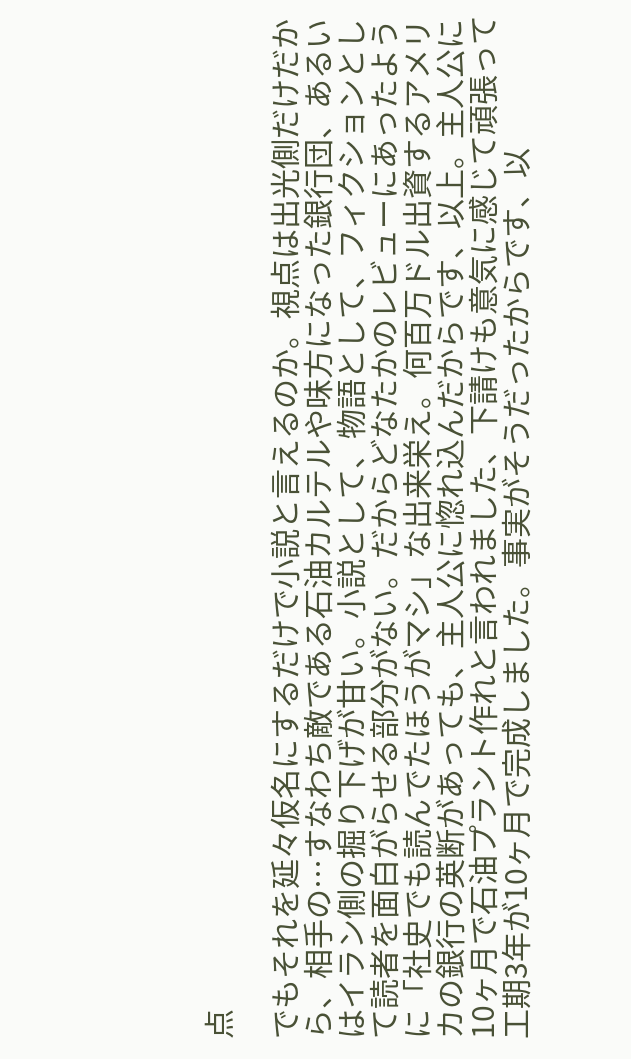点

でもそれを延々仮名にするだけで小説と言えるのか。視点は出光側だけだから、相手の…すなわち敵である石油カルテルや味方になった銀行団、あるいはイラン側の掘り下げが甘い。小説として、物語として、フィクションとして読者を面白がらせる部分がない。だからどなたかのレビューにあったように「社史でも読んでたほうがマシ」な出来栄え。何百万ドル出資するアメリカの銀行の英断があっても、主人公に惚れ込んだからです、以上。主人公に10ヶ月で石油プラント作れと言われました、下請けも意気に感じて頑張って工期3年が10ヶ月で完成しました。事実がそうだったからです、以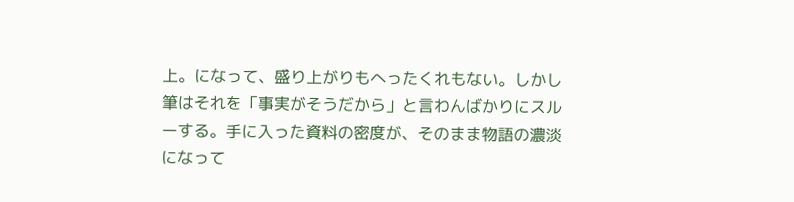上。になって、盛り上がりもへったくれもない。しかし筆はそれを「事実がそうだから」と言わんばかりにスルーする。手に入った資料の密度が、そのまま物語の濃淡になって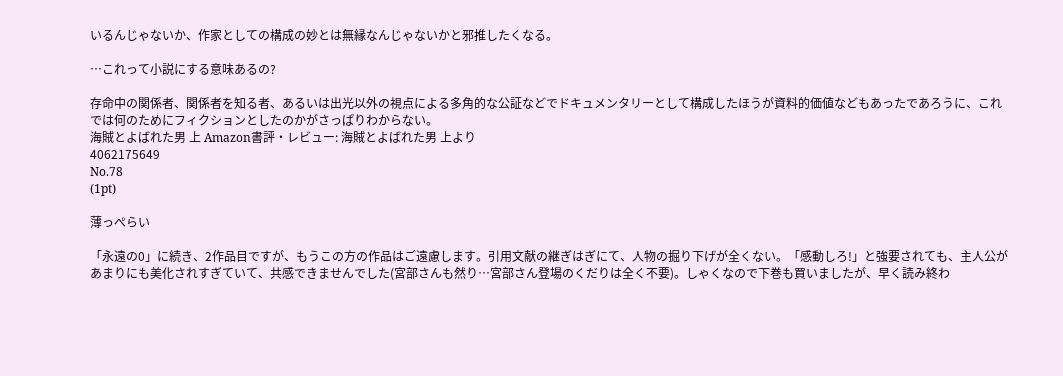いるんじゃないか、作家としての構成の妙とは無縁なんじゃないかと邪推したくなる。

…これって小説にする意味あるの?

存命中の関係者、関係者を知る者、あるいは出光以外の視点による多角的な公証などでドキュメンタリーとして構成したほうが資料的価値などもあったであろうに、これでは何のためにフィクションとしたのかがさっぱりわからない。
海賊とよばれた男 上 Amazon書評・レビュー: 海賊とよばれた男 上より
4062175649
No.78
(1pt)

薄っぺらい

「永遠の0」に続き、2作品目ですが、もうこの方の作品はご遠慮します。引用文献の継ぎはぎにて、人物の掘り下げが全くない。「感動しろ!」と強要されても、主人公があまりにも美化されすぎていて、共感できませんでした(宮部さんも然り…宮部さん登場のくだりは全く不要)。しゃくなので下巻も買いましたが、早く読み終わ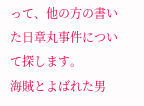って、他の方の書いた日章丸事件について探します。
海賊とよばれた男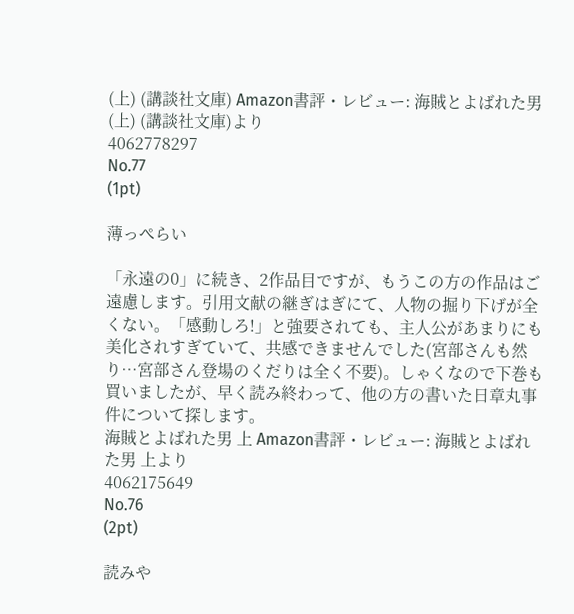(上) (講談社文庫) Amazon書評・レビュー: 海賊とよばれた男(上) (講談社文庫)より
4062778297
No.77
(1pt)

薄っぺらい

「永遠の0」に続き、2作品目ですが、もうこの方の作品はご遠慮します。引用文献の継ぎはぎにて、人物の掘り下げが全くない。「感動しろ!」と強要されても、主人公があまりにも美化されすぎていて、共感できませんでした(宮部さんも然り…宮部さん登場のくだりは全く不要)。しゃくなので下巻も買いましたが、早く読み終わって、他の方の書いた日章丸事件について探します。
海賊とよばれた男 上 Amazon書評・レビュー: 海賊とよばれた男 上より
4062175649
No.76
(2pt)

読みや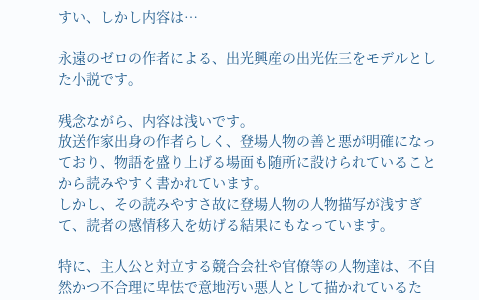すい、しかし内容は…

永遠のゼロの作者による、出光興産の出光佐三をモデルとした小説です。

残念ながら、内容は浅いです。
放送作家出身の作者らしく、登場人物の善と悪が明確になっており、物語を盛り上げる場面も随所に設けられていることから読みやすく書かれています。
しかし、その読みやすさ故に登場人物の人物描写が浅すぎて、読者の感情移入を妨げる結果にもなっています。

特に、主人公と対立する競合会社や官僚等の人物達は、不自然かつ不合理に卑怯で意地汚い悪人として描かれているた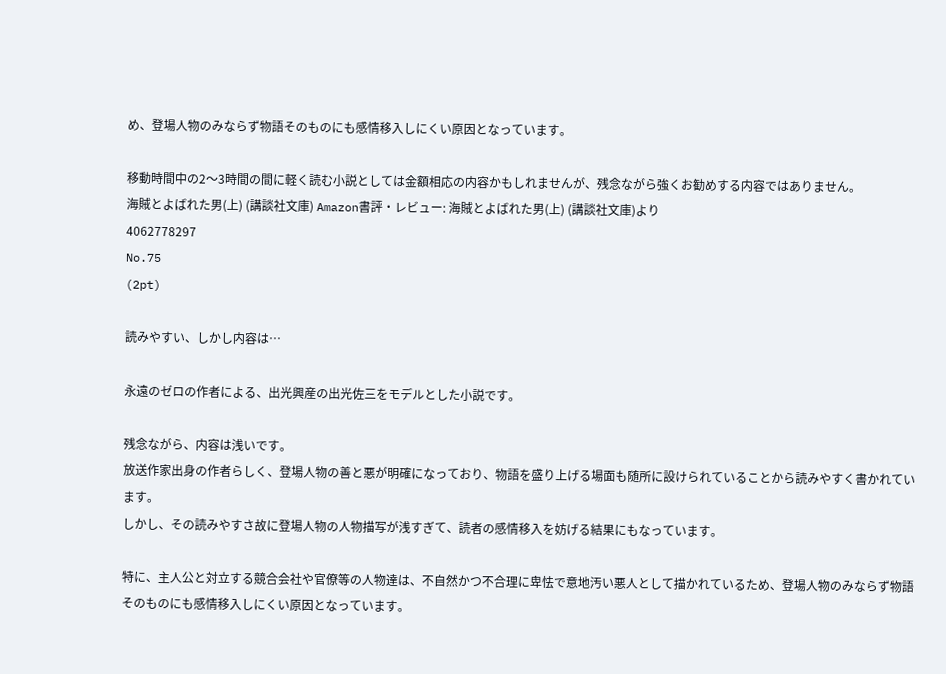め、登場人物のみならず物語そのものにも感情移入しにくい原因となっています。

移動時間中の2〜3時間の間に軽く読む小説としては金額相応の内容かもしれませんが、残念ながら強くお勧めする内容ではありません。
海賊とよばれた男(上) (講談社文庫) Amazon書評・レビュー: 海賊とよばれた男(上) (講談社文庫)より
4062778297
No.75
(2pt)

読みやすい、しかし内容は…

永遠のゼロの作者による、出光興産の出光佐三をモデルとした小説です。

残念ながら、内容は浅いです。
放送作家出身の作者らしく、登場人物の善と悪が明確になっており、物語を盛り上げる場面も随所に設けられていることから読みやすく書かれています。
しかし、その読みやすさ故に登場人物の人物描写が浅すぎて、読者の感情移入を妨げる結果にもなっています。

特に、主人公と対立する競合会社や官僚等の人物達は、不自然かつ不合理に卑怯で意地汚い悪人として描かれているため、登場人物のみならず物語そのものにも感情移入しにくい原因となっています。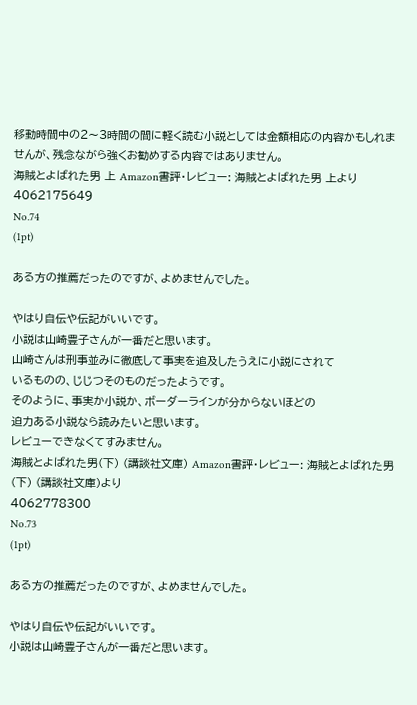移動時間中の2〜3時間の間に軽く読む小説としては金額相応の内容かもしれませんが、残念ながら強くお勧めする内容ではありません。
海賊とよばれた男 上 Amazon書評・レビュー: 海賊とよばれた男 上より
4062175649
No.74
(1pt)

ある方の推薦だったのですが、よめませんでした。

やはり自伝や伝記がいいです。
小説は山崎豊子さんが一番だと思います。
山崎さんは刑事並みに徹底して事実を追及したうえに小説にされて
いるものの、じじつそのものだったようです。
そのように、事実か小説か、ボーダーラインが分からないほどの
迫力ある小説なら読みたいと思います。
レビューできなくてすみません。
海賊とよばれた男(下) (講談社文庫) Amazon書評・レビュー: 海賊とよばれた男(下) (講談社文庫)より
4062778300
No.73
(1pt)

ある方の推薦だったのですが、よめませんでした。

やはり自伝や伝記がいいです。
小説は山崎豊子さんが一番だと思います。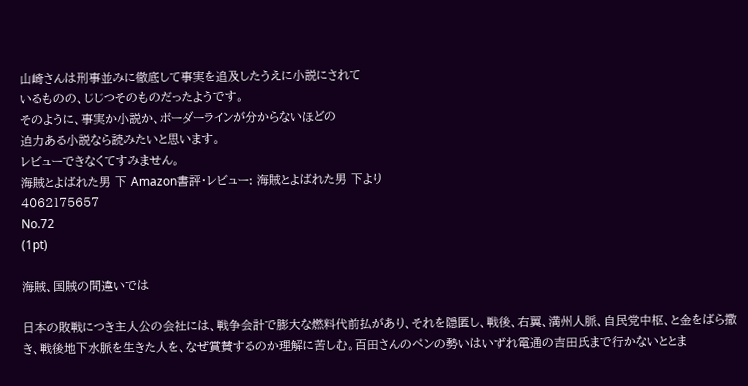山崎さんは刑事並みに徹底して事実を追及したうえに小説にされて
いるものの、じじつそのものだったようです。
そのように、事実か小説か、ボーダーラインが分からないほどの
迫力ある小説なら読みたいと思います。
レビューできなくてすみません。
海賊とよばれた男 下 Amazon書評・レビュー: 海賊とよばれた男 下より
4062175657
No.72
(1pt)

海賊、国賊の間違いでは

日本の敗戦につき主人公の会社には、戦争会計で膨大な燃料代前払があり、それを隠匿し、戦後、右翼、満州人脈、自民党中枢、と金をばら撒き、戦後地下水脈を生きた人を、なぜ賞賛するのか理解に苦しむ。百田さんのペンの勢いはいずれ電通の吉田氏まで行かないととま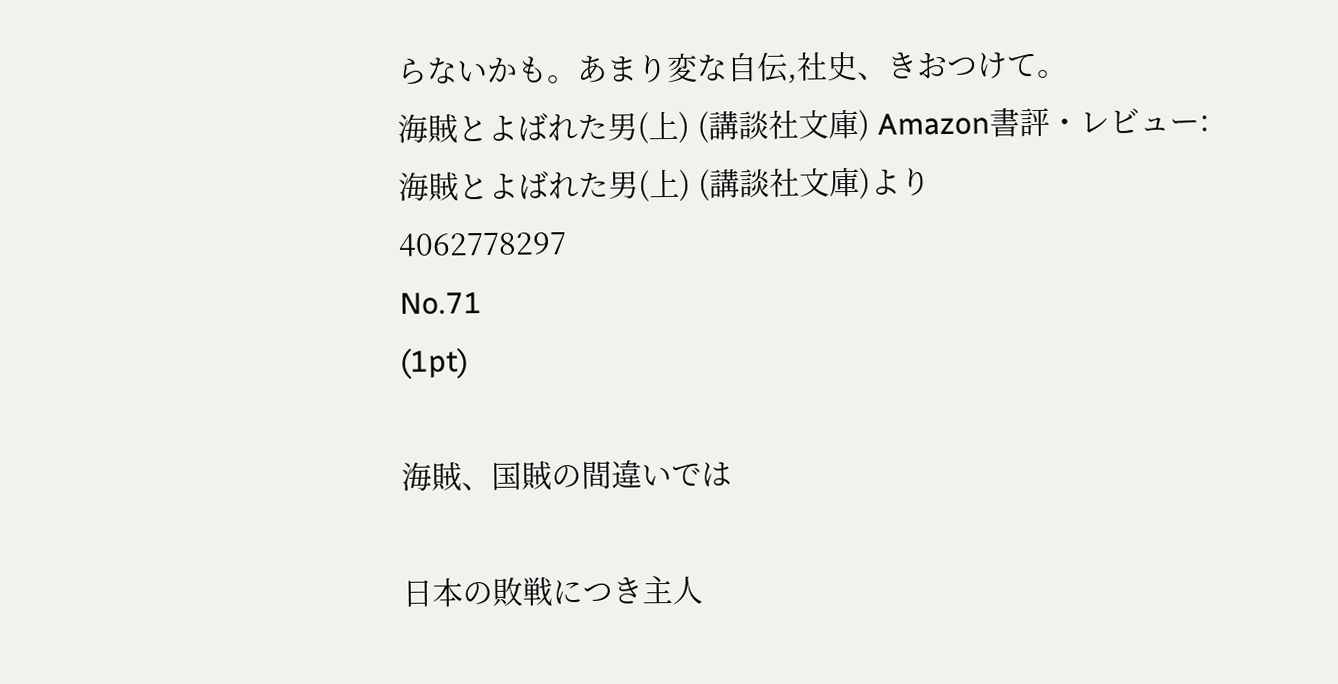らないかも。あまり変な自伝,社史、きおつけて。
海賊とよばれた男(上) (講談社文庫) Amazon書評・レビュー: 海賊とよばれた男(上) (講談社文庫)より
4062778297
No.71
(1pt)

海賊、国賊の間違いでは

日本の敗戦につき主人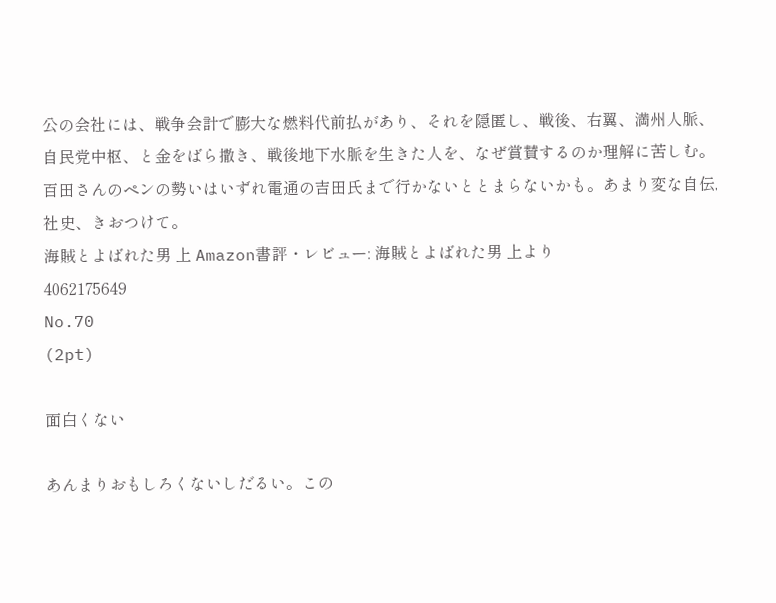公の会社には、戦争会計で膨大な燃料代前払があり、それを隠匿し、戦後、右翼、満州人脈、自民党中枢、と金をばら撒き、戦後地下水脈を生きた人を、なぜ賞賛するのか理解に苦しむ。百田さんのペンの勢いはいずれ電通の吉田氏まで行かないととまらないかも。あまり変な自伝,社史、きおつけて。
海賊とよばれた男 上 Amazon書評・レビュー: 海賊とよばれた男 上より
4062175649
No.70
(2pt)

面白くない

あんまりおもしろくないしだるい。この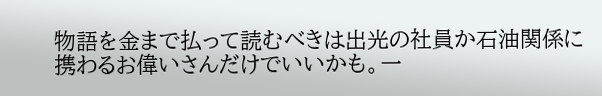物語を金まで払って読むべきは出光の社員か石油関係に携わるお偉いさんだけでいいかも。一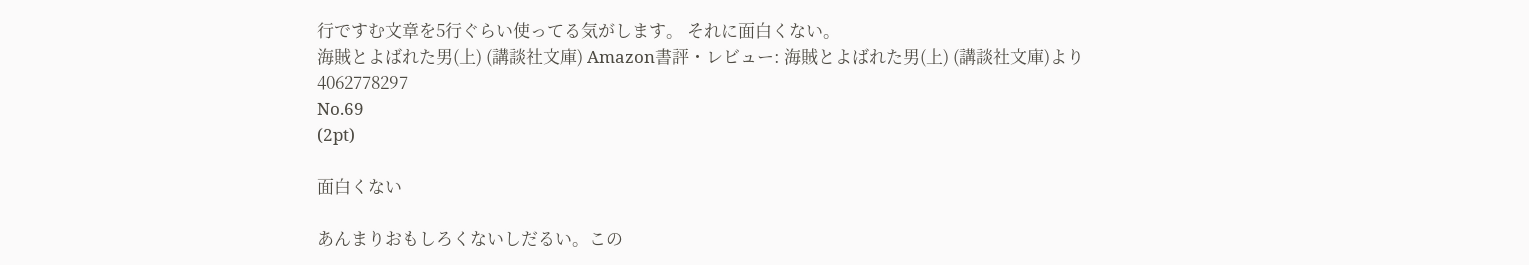行ですむ文章を5行ぐらい使ってる気がします。 それに面白くない。
海賊とよばれた男(上) (講談社文庫) Amazon書評・レビュー: 海賊とよばれた男(上) (講談社文庫)より
4062778297
No.69
(2pt)

面白くない

あんまりおもしろくないしだるい。この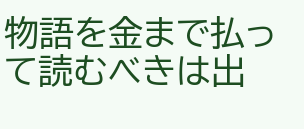物語を金まで払って読むべきは出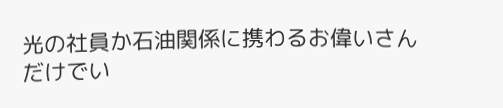光の社員か石油関係に携わるお偉いさんだけでい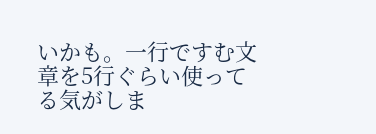いかも。一行ですむ文章を5行ぐらい使ってる気がしま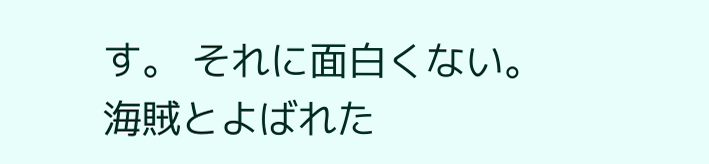す。 それに面白くない。
海賊とよばれた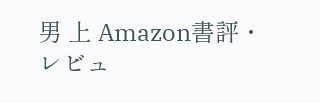男 上 Amazon書評・レビュ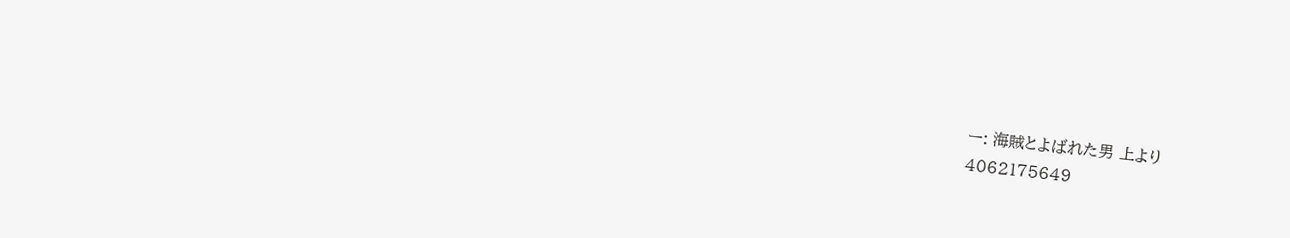ー: 海賊とよばれた男 上より
4062175649